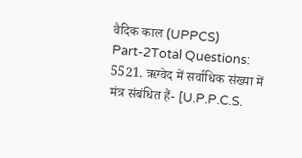वैदिक काल (UPPCS) Part-2Total Questions: 5521. ऋग्वेद में सर्वाधिक संख्या में मंत्र संबंधित हैं- [U.P.P.C.S.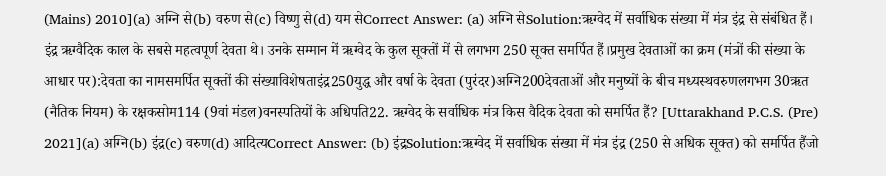(Mains) 2010](a) अग्नि से(b) वरुण से(c) विष्णु से(d) यम सेCorrect Answer: (a) अग्नि सेSolution:ऋग्वेद में सर्वाधिक संख्या में मंत्र इंद्र से संबंधित हैं। इंद्र ऋग्वैदिक काल के सबसे महत्वपूर्ण देवता थे। उनके सम्मान में ऋग्वेद के कुल सूक्तों में से लगभग 250 सूक्त समर्पित हैं।प्रमुख देवताओं का क्रम (मंत्रों की संख्या के आधार पर):देवता का नामसमर्पित सूक्तों की संख्याविशेषताइंद्र250युद्ध और वर्षा के देवता (पुरंदर)अग्नि200देवताओं और मनुष्यों के बीच मध्यस्थवरुणलगभग 30ऋत (नैतिक नियम) के रक्षकसोम114 (9वां मंडल)वनस्पतियों के अधिपति22. ऋग्वेद के सर्वाधिक मंत्र किस वैदिक देवता को समर्पित हैं? [Uttarakhand P.C.S. (Pre) 2021](a) अग्नि(b) इंद्र(c) वरुण(d) आदित्यCorrect Answer: (b) इंद्रSolution:ऋग्वेद में सर्वाधिक संख्या में मंत्र इंद्र (250 से अधिक सूक्त) को समर्पित हैंजो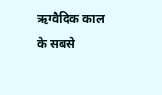ऋग्वैदिक काल के सबसे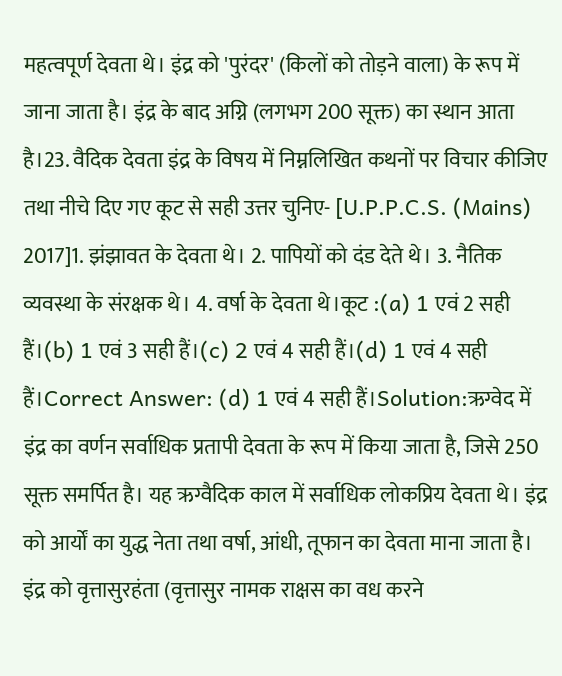महत्वपूर्ण देवता थे। इंद्र को 'पुरंदर' (किलों को तोड़ने वाला) के रूप में जाना जाता है। इंद्र के बाद अग्नि (लगभग 200 सूक्त) का स्थान आता है।23. वैदिक देवता इंद्र के विषय में निम्नलिखित कथनों पर विचार कीजिए तथा नीचे दिए गए कूट से सही उत्तर चुनिए- [U.P.P.C.S. (Mains) 2017]1. झंझावत के देवता थे। 2. पापियों को दंड देते थे। 3. नैतिक व्यवस्था के संरक्षक थे। 4. वर्षा के देवता थे।कूट :(a) 1 एवं 2 सही हैं।(b) 1 एवं 3 सही हैं।(c) 2 एवं 4 सही हैं।(d) 1 एवं 4 सही हैं।Correct Answer: (d) 1 एवं 4 सही हैं।Solution:ऋग्वेद में इंद्र का वर्णन सर्वाधिक प्रतापी देवता के रूप में किया जाता है, जिसे 250 सूक्त समर्पित है। यह ऋग्वैदिक काल में सर्वाधिक लोकप्रिय देवता थे। इंद्र को आर्यों का युद्ध नेता तथा वर्षा, आंधी, तूफान का देवता माना जाता है। इंद्र को वृत्तासुरहंता (वृत्तासुर नामक राक्षस का वध करने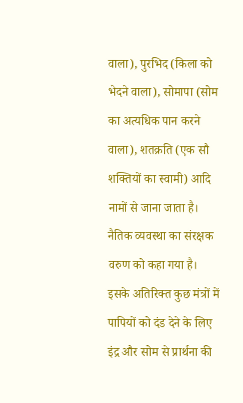वाला), पुरभिद (किला को भेदने वाला), सोमापा (सोम का अत्यधिक पान करने वाला), शतक्रति (एक सौ शक्तियों का स्वामी) आदि नामों से जाना जाता है। नैतिक व्यवस्था का संरक्षक वरुण को कहा गया है। इसके अतिरिक्त कुछ मंत्रों में पापियों को दंड देने के लिए इंद्र और सोम से प्रार्थना की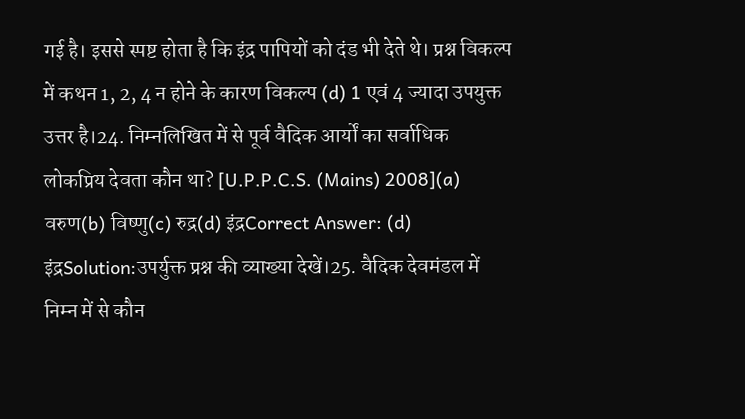गई है। इससे स्पष्ट होता है कि इंद्र पापियों को दंड भी देते थे। प्रश्न विकल्प में कथन 1, 2, 4 न होने के कारण विकल्प (d) 1 एवं 4 ज्यादा उपयुक्त उत्तर है।24. निम्नलिखित में से पूर्व वैदिक आर्यों का सर्वाधिक लोकप्रिय देवता कौन था? [U.P.P.C.S. (Mains) 2008](a) वरुण(b) विष्णु(c) रुद्र(d) इंद्रCorrect Answer: (d) इंद्रSolution:उपर्युक्त प्रश्न की व्याख्या देखें।25. वैदिक देवमंडल में निम्न में से कौन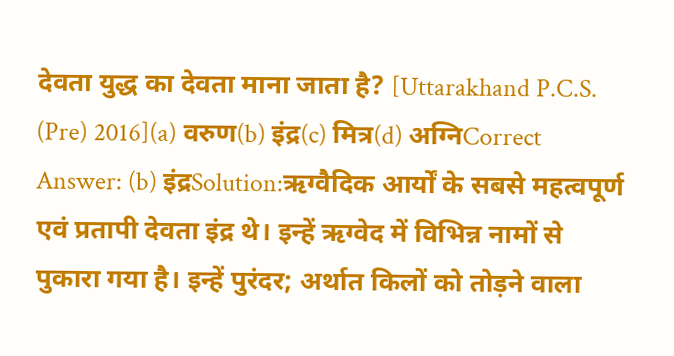देवता युद्ध का देवता माना जाता है? [Uttarakhand P.C.S. (Pre) 2016](a) वरुण(b) इंद्र(c) मित्र(d) अग्निCorrect Answer: (b) इंद्रSolution:ऋग्वैदिक आर्यों के सबसे महत्वपूर्ण एवं प्रतापी देवता इंद्र थे। इन्हें ऋग्वेद में विभिन्न नामों से पुकारा गया है। इन्हें पुरंदर; अर्थात किलों को तोड़ने वाला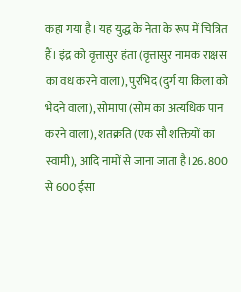कहा गया है। यह युद्ध के नेता के रूप में चित्रित हैं। इंद्र को वृत्तासुर हंता (वृत्तासुर नामक राक्षस का वध करने वाला), पुरभिद (दुर्ग या किला को भेदने वाला), सोमापा (सोम का अत्यधिक पान करने वाला), शतक्रति (एक सौ शक्तियों का स्वामी), आदि नामों से जाना जाता है।26. 800 से 600 ईसा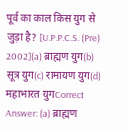पूर्व का काल किस युग से जुड़ा है? [U.P.P.C.S. (Pre) 2002](a) ब्राह्मण युग(b) सूत्र युग(c) रामायण युग(d) महाभारत युगCorrect Answer: (a) ब्राह्मण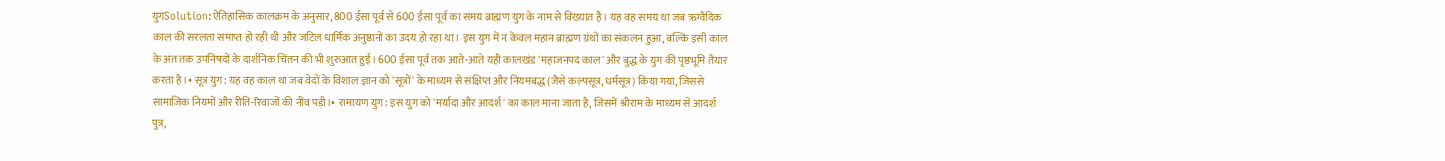युगSolution:ऐतिहासिक कालक्रम के अनुसार, 800 ईसा पूर्व से 600 ईसा पूर्व का समय ब्राह्मण युग के नाम से विख्यात है। यह वह समय था जब ऋग्वैदिक काल की सरलता समाप्त हो रही थी और जटिल धार्मिक अनुष्ठानों का उदय हो रहा था। इस युग में न केवल महान ब्राह्मण ग्रंथों का संकलन हुआ, बल्कि इसी काल के अंत तक उपनिषदों के दार्शनिक चिंतन की भी शुरुआत हुई। 600 ईसा पूर्व तक आते-आते यही कालखंड 'महाजनपद काल' और बुद्ध के युग की पृष्ठभूमि तैयार करता है।• सूत्र युग: यह वह काल था जब वेदों के विशाल ज्ञान को 'सूत्रों' के माध्यम से संक्षिप्त और नियमबद्ध (जैसे कल्पसूत्र, धर्मसूत्र) किया गया, जिससे सामाजिक नियमों और रीति-रिवाजों की नींव पड़ी।• रामायण युग: इस युग को 'मर्यादा और आदर्श' का काल माना जाता है, जिसमें श्रीराम के माध्यम से आदर्श पुत्र,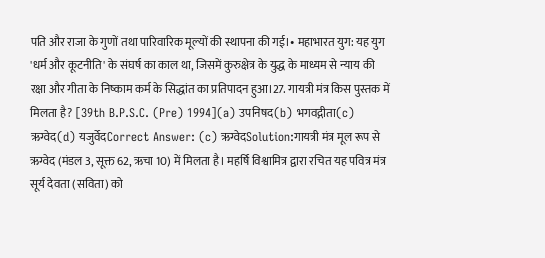पति और राजा के गुणों तथा पारिवारिक मूल्यों की स्थापना की गई।• महाभारत युग: यह युग 'धर्म और कूटनीति' के संघर्ष का काल था, जिसमें कुरुक्षेत्र के युद्ध के माध्यम से न्याय की रक्षा और गीता के निष्काम कर्म के सिद्धांत का प्रतिपादन हुआ।27. गायत्री मंत्र किस पुस्तक में मिलता है? [39th B.P.S.C. (Pre) 1994](a) उपनिषद(b) भगवद्गीता(c) ऋग्वेद(d) यजुर्वेदCorrect Answer: (c) ऋग्वेदSolution:गायत्री मंत्र मूल रूप से ऋग्वेद (मंडल 3, सूक्त 62, ऋचा 10) में मिलता है। महर्षि विश्वामित्र द्वारा रचित यह पवित्र मंत्र सूर्य देवता (सविता) को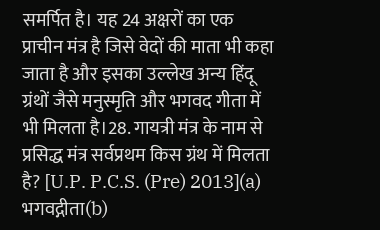समर्पित है। यह 24 अक्षरों का एक प्राचीन मंत्र है जिसे वेदों की माता भी कहा जाता है और इसका उल्लेख अन्य हिंदू ग्रंथों जैसे मनुस्मृति और भगवद गीता में भी मिलता है।28. गायत्री मंत्र के नाम से प्रसिद्ध मंत्र सर्वप्रथम किस ग्रंथ में मिलता है? [U.P. P.C.S. (Pre) 2013](a) भगवद्गीता(b)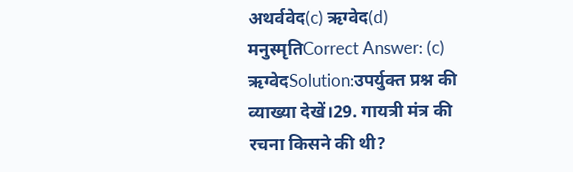अथर्ववेद(c) ऋग्वेद(d) मनुस्मृतिCorrect Answer: (c) ऋग्वेदSolution:उपर्युक्त प्रश्न की व्याख्या देखें।29. गायत्री मंत्र की रचना किसने की थी?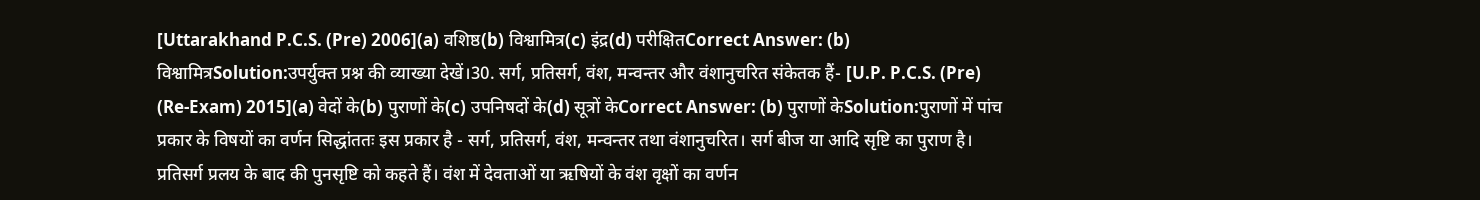[Uttarakhand P.C.S. (Pre) 2006](a) वशिष्ठ(b) विश्वामित्र(c) इंद्र(d) परीक्षितCorrect Answer: (b) विश्वामित्रSolution:उपर्युक्त प्रश्न की व्याख्या देखें।30. सर्ग, प्रतिसर्ग, वंश, मन्वन्तर और वंशानुचरित संकेतक हैं- [U.P. P.C.S. (Pre) (Re-Exam) 2015](a) वेदों के(b) पुराणों के(c) उपनिषदों के(d) सूत्रों केCorrect Answer: (b) पुराणों केSolution:पुराणों में पांच प्रकार के विषयों का वर्णन सिद्धांततः इस प्रकार है - सर्ग, प्रतिसर्ग, वंश, मन्वन्तर तथा वंशानुचरित। सर्ग बीज या आदि सृष्टि का पुराण है। प्रतिसर्ग प्रलय के बाद की पुनसृष्टि को कहते हैं। वंश में देवताओं या ऋषियों के वंश वृक्षों का वर्णन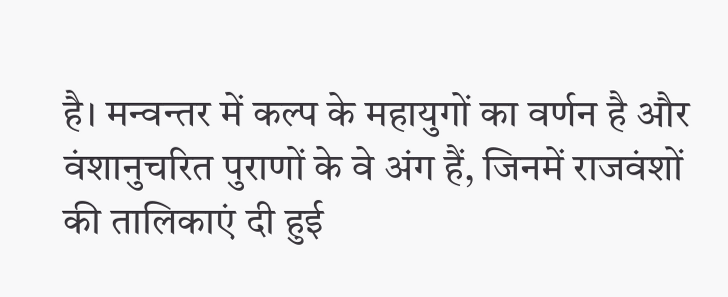है। मन्वन्तर में कल्प के महायुगों का वर्णन है और वंशानुचरित पुराणों के वे अंग हैं, जिनमें राजवंशों की तालिकाएं दी हुई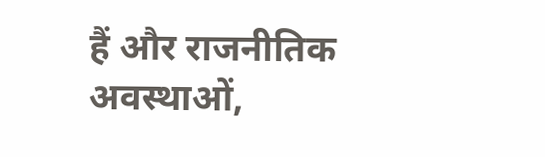हैं और राजनीतिक अवस्थाओं,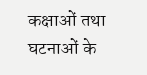कक्षाओं तथा घटनाओं के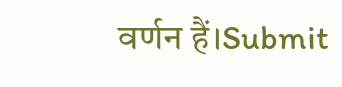वर्णन हैं।Submit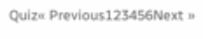Quiz« Previous123456Next »